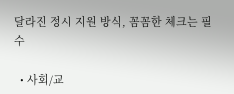달라진 정시 지원 방식, 꼼꼼한 체크는 필수

  • 사회/교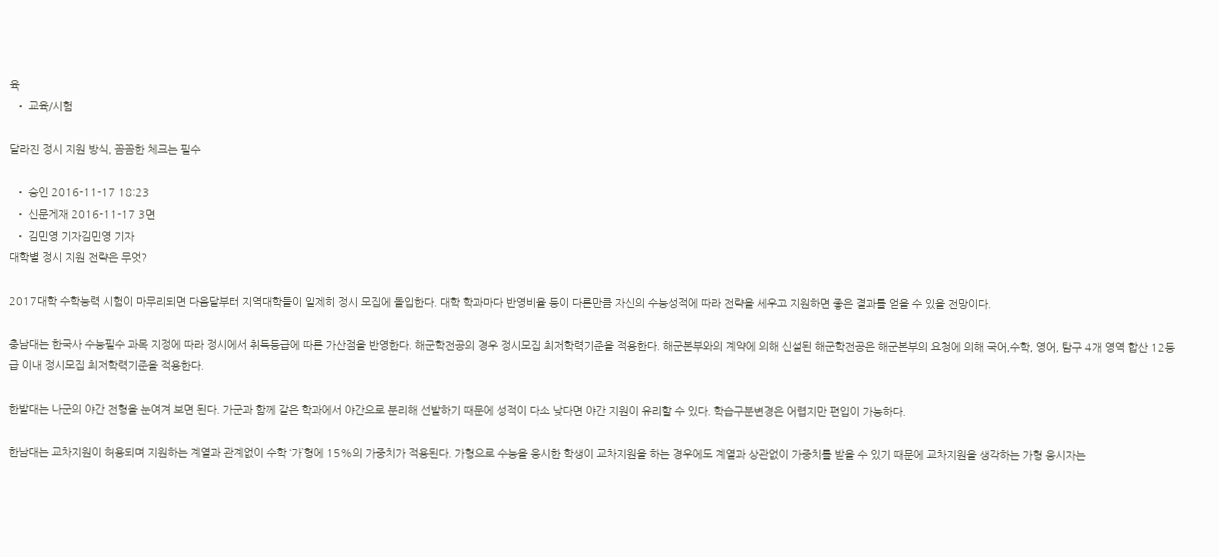육
  • 교육/시험

달라진 정시 지원 방식, 꼼꼼한 체크는 필수

  • 승인 2016-11-17 18:23
  • 신문게재 2016-11-17 3면
  • 김민영 기자김민영 기자
대학별 정시 지원 전략은 무엇?

2017대학 수학능력 시험이 마무리되면 다음달부터 지역대학들이 일제히 정시 모집에 돌입한다. 대학 학과마다 반영비율 등이 다른만큼 자신의 수능성적에 따라 전략을 세우고 지원하면 좋은 결과를 얻을 수 있을 전망이다.

충남대는 한국사 수능필수 과목 지정에 따라 정시에서 취득등급에 따른 가산점을 반영한다. 해군학전공의 경우 정시모집 최저학력기준을 적용한다. 해군본부와의 계약에 의해 신설된 해군학전공은 해군본부의 요청에 의해 국어,수학, 영어, 탐구 4개 영역 합산 12등급 이내 정시모집 최저학력기준을 적용한다.

한밭대는 나군의 야간 전형을 눈여겨 보면 된다. 가군과 함께 같은 학과에서 야간으로 분리해 선발하기 때문에 성적이 다소 낮다면 야간 지원이 유리할 수 있다. 학습구분변경은 어렵지만 편입이 가능하다.

한남대는 교차지원이 허용되며 지원하는 계열과 관계없이 수학 ‘가’형에 15%의 가중치가 적용된다. 가형으로 수능을 응시한 학생이 교차지원을 하는 경우에도 계열과 상관없이 가중치를 받을 수 있기 때문에 교차지원을 생각하는 가형 응시자는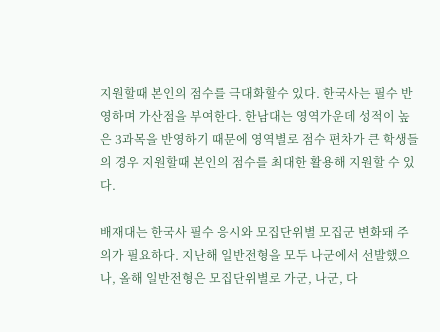지원할때 본인의 점수를 극대화할수 있다. 한국사는 필수 반영하며 가산점을 부여한다. 한남대는 영역가운데 성적이 높은 3과목을 반영하기 때문에 영역별로 점수 편차가 큰 학생들의 경우 지원할때 본인의 점수를 최대한 활용해 지원할 수 있다.

배재대는 한국사 필수 응시와 모집단위별 모집군 변화돼 주의가 필요하다. 지난해 일반전형을 모두 나군에서 선발했으나, 올해 일반전형은 모집단위별로 가군, 나군, 다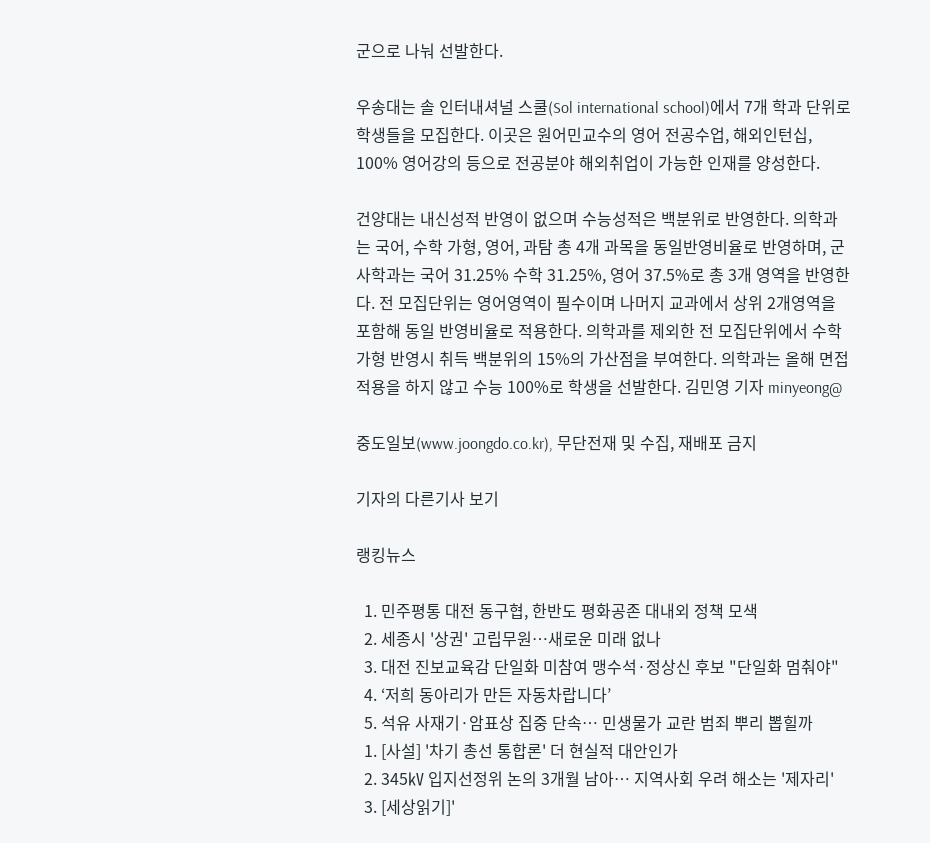군으로 나눠 선발한다.

우송대는 솔 인터내셔널 스쿨(Sol international school)에서 7개 학과 단위로 학생들을 모집한다. 이곳은 원어민교수의 영어 전공수업, 해외인턴십, 100% 영어강의 등으로 전공분야 해외취업이 가능한 인재를 양성한다.

건양대는 내신성적 반영이 없으며 수능성적은 백분위로 반영한다. 의학과는 국어, 수학 가형, 영어, 과탐 총 4개 과목을 동일반영비율로 반영하며, 군사학과는 국어 31.25% 수학 31.25%, 영어 37.5%로 총 3개 영역을 반영한다. 전 모집단위는 영어영역이 필수이며 나머지 교과에서 상위 2개영역을 포함해 동일 반영비율로 적용한다. 의학과를 제외한 전 모집단위에서 수학 가형 반영시 취득 백분위의 15%의 가산점을 부여한다. 의학과는 올해 면접 적용을 하지 않고 수능 100%로 학생을 선발한다. 김민영 기자 minyeong@

중도일보(www.joongdo.co.kr), 무단전재 및 수집, 재배포 금지

기자의 다른기사 보기

랭킹뉴스

  1. 민주평통 대전 동구협, 한반도 평화공존 대내외 정책 모색
  2. 세종시 '상권' 고립무원…새로운 미래 없나
  3. 대전 진보교육감 단일화 미참여 맹수석·정상신 후보 "단일화 멈춰야"
  4. ‘저희 동아리가 만든 자동차랍니다’
  5. 석유 사재기·암표상 집중 단속… 민생물가 교란 범죄 뿌리 뽑힐까
  1. [사설] '차기 총선 통합론' 더 현실적 대안인가
  2. 345㎸ 입지선정위 논의 3개월 남아… 지역사회 우려 해소는 '제자리'
  3. [세상읽기]'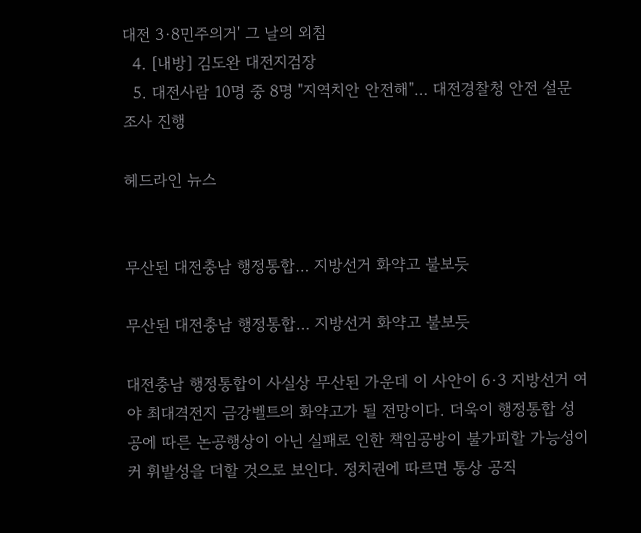대전 3·8민주의거' 그 날의 외침
  4. [내방] 김도완 대전지검장
  5. 대전사람 10명 중 8명 "지역치안 안전해"… 대전경찰청 안전 설문조사 진행

헤드라인 뉴스


무산된 대전충남 행정통합… 지방선거 화약고 불보듯

무산된 대전충남 행정통합… 지방선거 화약고 불보듯

대전충남 행정통합이 사실상 무산된 가운데 이 사안이 6·3 지방선거 여야 최대격전지 금강벨트의 화약고가 될 전망이다. 더욱이 행정통합 성공에 따른 논공행상이 아닌 실패로 인한 책임공방이 불가피할 가능성이 커 휘발성을 더할 것으로 보인다. 정치권에 따르면 통상 공직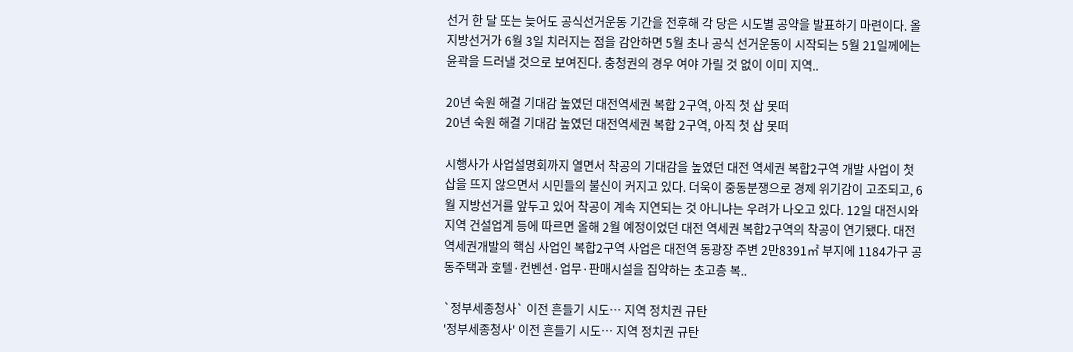선거 한 달 또는 늦어도 공식선거운동 기간을 전후해 각 당은 시도별 공약을 발표하기 마련이다. 올 지방선거가 6월 3일 치러지는 점을 감안하면 5월 초나 공식 선거운동이 시작되는 5월 21일께에는 윤곽을 드러낼 것으로 보여진다. 충청권의 경우 여야 가릴 것 없이 이미 지역..

20년 숙원 해결 기대감 높였던 대전역세권 복합 2구역, 아직 첫 삽 못떠
20년 숙원 해결 기대감 높였던 대전역세권 복합 2구역, 아직 첫 삽 못떠

시행사가 사업설명회까지 열면서 착공의 기대감을 높였던 대전 역세권 복합2구역 개발 사업이 첫 삽을 뜨지 않으면서 시민들의 불신이 커지고 있다. 더욱이 중동분쟁으로 경제 위기감이 고조되고, 6월 지방선거를 앞두고 있어 착공이 계속 지연되는 것 아니냐는 우려가 나오고 있다. 12일 대전시와 지역 건설업계 등에 따르면 올해 2월 예정이었던 대전 역세권 복합2구역의 착공이 연기됐다. 대전역세권개발의 핵심 사업인 복합2구역 사업은 대전역 동광장 주변 2만8391㎡ 부지에 1184가구 공동주택과 호텔·컨벤션·업무·판매시설을 집약하는 초고층 복..

`정부세종청사` 이전 흔들기 시도… 지역 정치권 규탄
'정부세종청사' 이전 흔들기 시도… 지역 정치권 규탄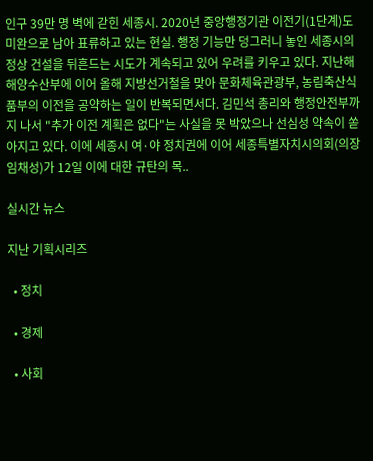인구 39만 명 벽에 갇힌 세종시. 2020년 중앙행정기관 이전기(1단계)도 미완으로 남아 표류하고 있는 현실. 행정 기능만 덩그러니 놓인 세종시의 정상 건설을 뒤흔드는 시도가 계속되고 있어 우려를 키우고 있다. 지난해 해양수산부에 이어 올해 지방선거철을 맞아 문화체육관광부, 농림축산식품부의 이전을 공약하는 일이 반복되면서다. 김민석 총리와 행정안전부까지 나서 "추가 이전 계획은 없다"는 사실을 못 박았으나 선심성 약속이 쏟아지고 있다. 이에 세종시 여·야 정치권에 이어 세종특별자치시의회(의장 임채성)가 12일 이에 대한 규탄의 목..

실시간 뉴스

지난 기획시리즈

  • 정치

  • 경제

  • 사회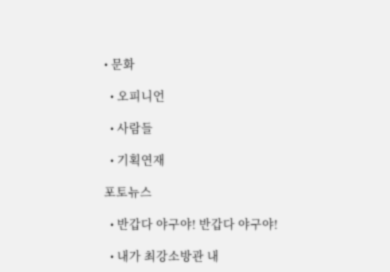• 문화

  • 오피니언

  • 사람들

  • 기획연재

포토뉴스

  • 반갑다 야구야! 반갑다 야구야!

  • 내가 최강소방관 내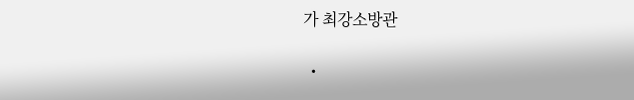가 최강소방관

  •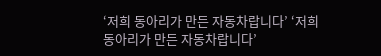‘저희 동아리가 만든 자동차랍니다’ ‘저희 동아리가 만든 자동차랍니다’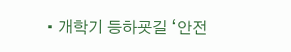• 개학기 등하굣길 ‘안전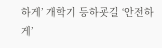하게’ 개학기 등하굣길 ‘안전하게’